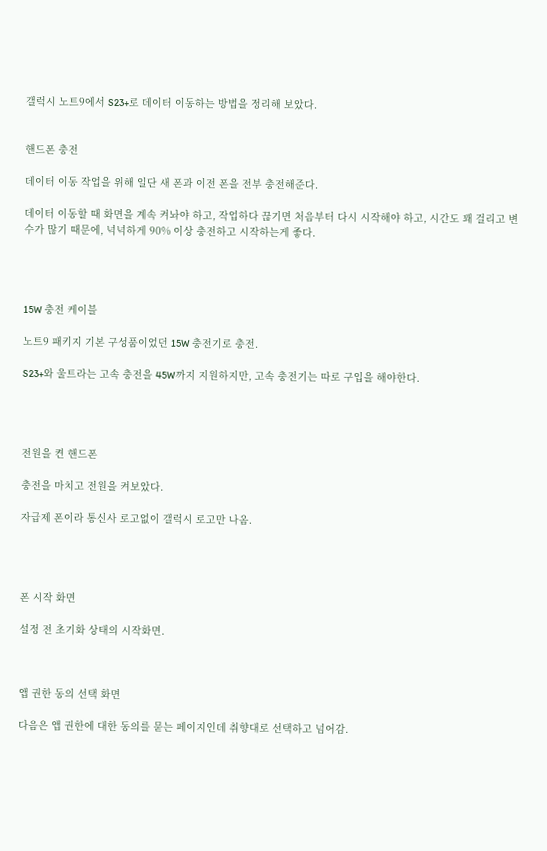갤럭시 노트9에서 S23+로 데이터 이동하는 방법을 정리해 보았다.


핸드폰 충전

데이터 이동 작업을 위해 일단 새 폰과 이전 폰을 전부 충전해준다.

데이터 이동할 때 화면을 계속 켜놔야 하고, 작업하다 끊기면 처음부터 다시 시작해야 하고, 시간도 꽤 걸리고 변수가 많기 때문에, 넉넉하게 90% 이상 충전하고 시작하는게 좋다.




15W 충전 케이블

노트9 패키지 기본 구성품이었던 15W 충전기로 충전.

S23+와 울트라는 고속 충전을 45W까지 지원하지만, 고속 충전기는 따로 구입을 해야한다.




전원을 켠 핸드폰

충전을 마치고 전원을 켜보았다.

자급제 폰이라 통신사 로고없이 갤럭시 로고만 나옴.




폰 시작 화면

설정 전 초기화 상태의 시작화면.



앱 권한 동의 선택 화면

다음은 앱 권한에 대한 동의를 묻는 페이지인데 취향대로 선택하고 넘어감.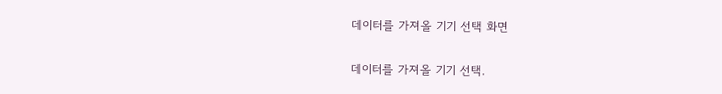데이터를 가져올 기기 선택 화면

데이터를 가져올 기기 선택.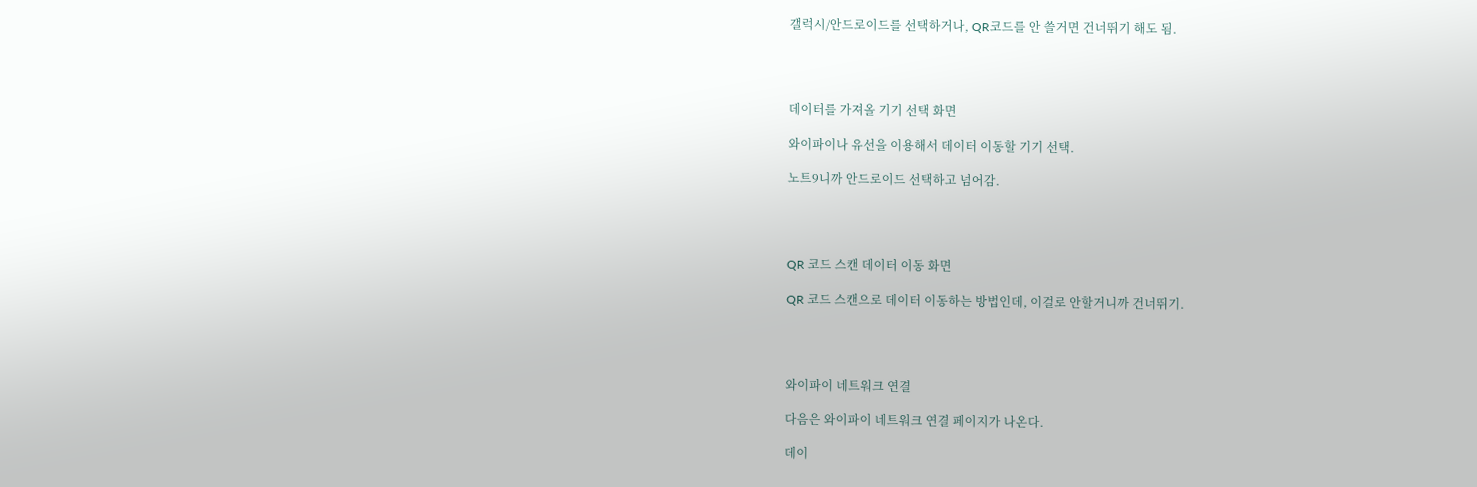갤럭시/안드로이드를 선택하거나, QR코드를 안 쓸거면 건너뛰기 해도 됨.




데이터를 가져올 기기 선택 화면

와이파이나 유선을 이용해서 데이터 이동할 기기 선택.

노트9니까 안드로이드 선택하고 넘어감.




QR 코드 스캔 데이터 이동 화면

QR 코드 스캔으로 데이터 이동하는 방법인데, 이걸로 안할거니까 건너뛰기.




와이파이 네트워크 연결

다음은 와이파이 네트워크 연결 페이지가 나온다.

데이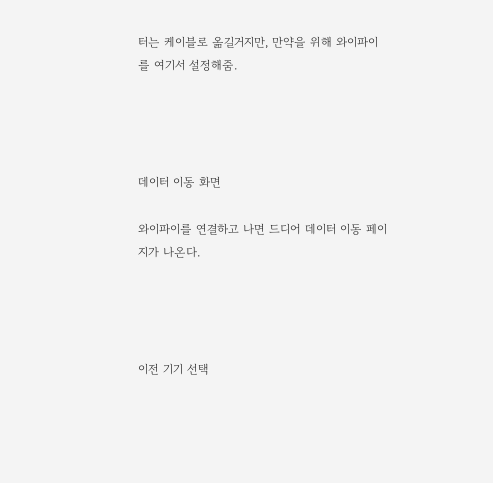터는 케이블로 옮길거지만, 만약을 위해 와이파이를 여기서 설정해줌.




데이터 이동 화면

와이파이를 연결하고 나면 드디어 데이터 이동 페이지가 나온다.




이전 기기 선택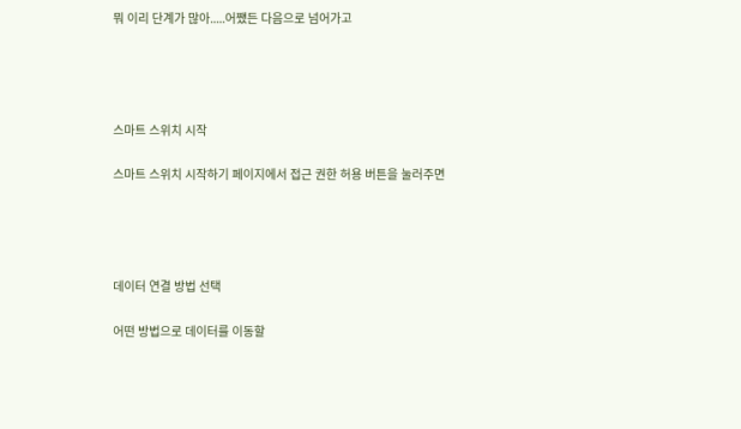뭐 이리 단계가 많아.....어쨌든 다음으로 넘어가고




스마트 스위치 시작

스마트 스위치 시작하기 페이지에서 접근 권한 허용 버튼을 눌러주면




데이터 연결 방법 선택

어떤 방법으로 데이터를 이동할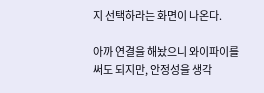지 선택하라는 화면이 나온다.

아까 연결을 해놨으니 와이파이를 써도 되지만, 안정성을 생각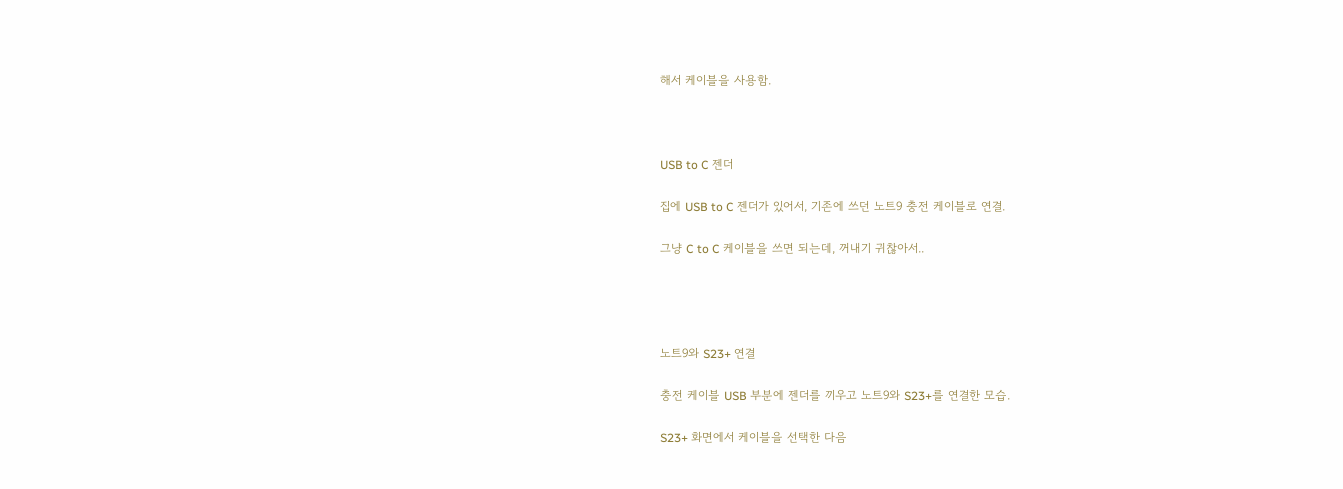해서 케이블을 사용함.



USB to C 젠더

집에 USB to C 젠더가 있어서, 기존에 쓰던 노트9 충전 케이블로 연결.

그냥 C to C 케이블을 쓰면 되는데, 꺼내기 귀찮아서..




노트9와 S23+ 연결

충전 케이블 USB 부분에 젠더를 끼우고 노트9와 S23+를 연결한 모습.

S23+ 화면에서 케이블을 선택한 다음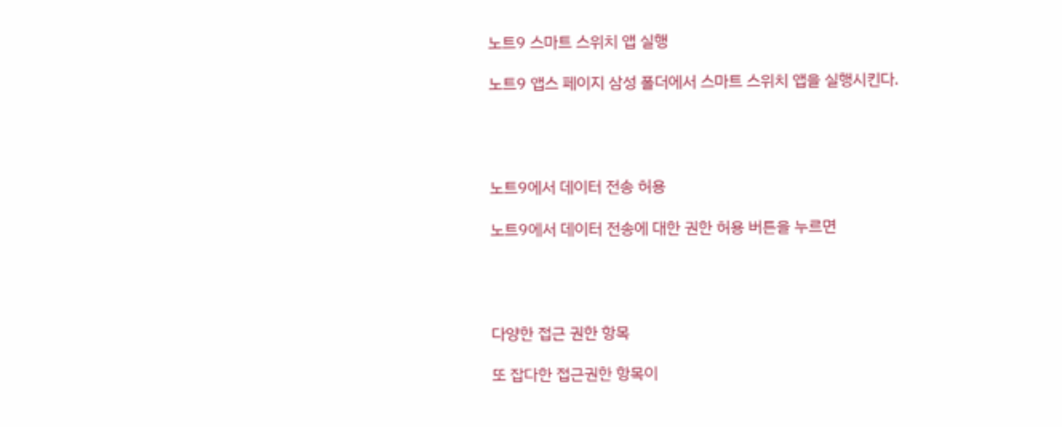노트9 스마트 스위치 앱 실행

노트9 앱스 페이지 삼성 폴더에서 스마트 스위치 앱을 실행시킨다.




노트9에서 데이터 전송 허용

노트9에서 데이터 전송에 대한 권한 허용 버튼을 누르면




다양한 접근 권한 항목

또 잡다한 접근권한 항목이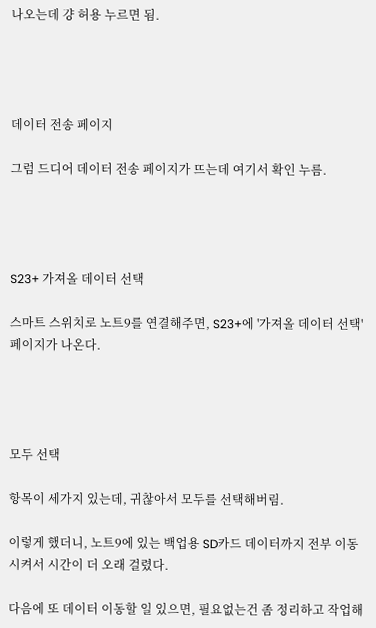나오는데 걍 허용 누르면 됨.




데이터 전송 페이지

그럼 드디어 데이터 전송 페이지가 뜨는데 여기서 확인 누름.




S23+ 가져올 데이터 선택

스마트 스위치로 노트9를 연결해주면, S23+에 '가져올 데이터 선택' 페이지가 나온다.




모두 선택

항목이 세가지 있는데, 귀찮아서 모두를 선택해버림.

이렇게 했더니, 노트9에 있는 백업용 SD카드 데이터까지 전부 이동시켜서 시간이 더 오래 걸렸다.

다음에 또 데이터 이동할 일 있으면, 필요없는건 좀 정리하고 작업해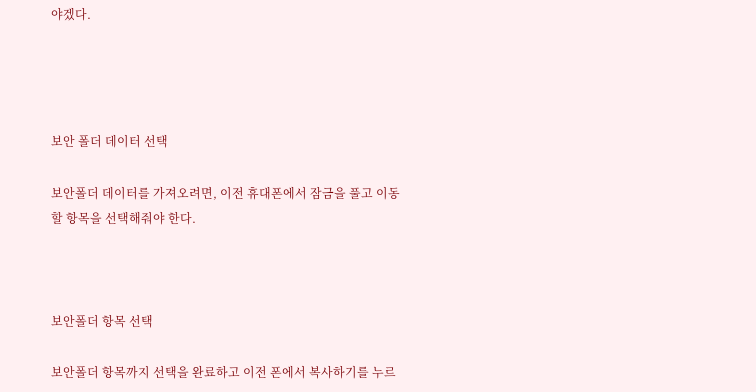야겠다.




보안 폴더 데이터 선택

보안폴더 데이터를 가져오려면, 이전 휴대폰에서 잠금을 풀고 이동할 항목을 선택해줘야 한다.



보안폴더 항목 선택

보안폴더 항목까지 선택을 완료하고 이전 폰에서 복사하기를 누르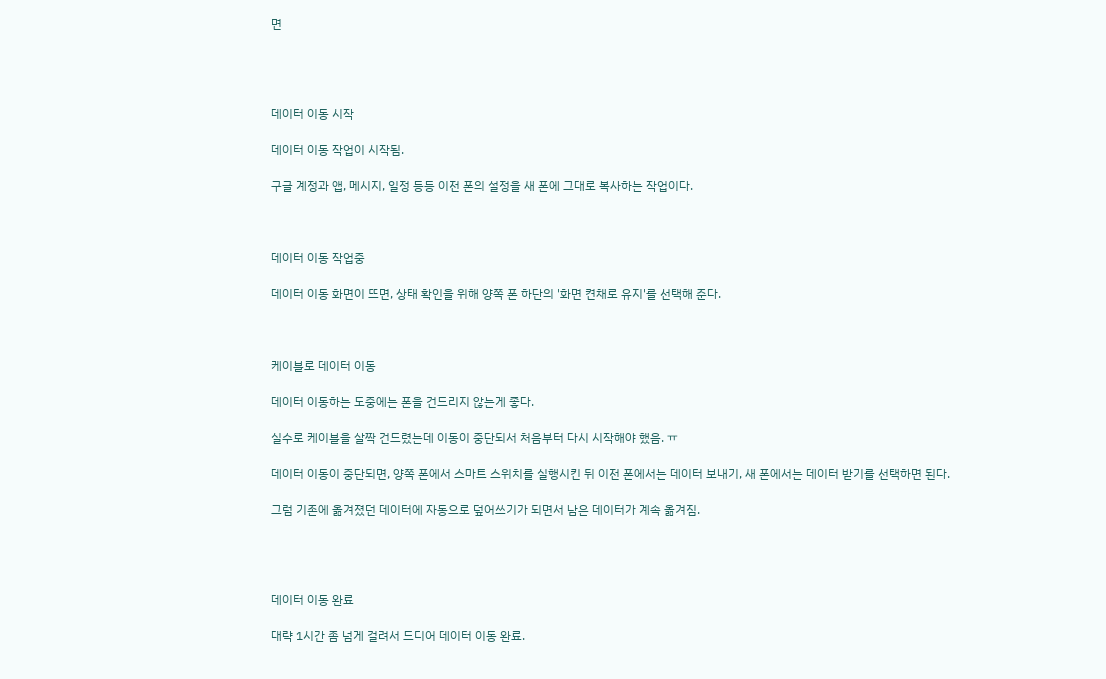면




데이터 이동 시작

데이터 이동 작업이 시작됨.

구글 계정과 앱, 메시지, 일정 등등 이전 폰의 설정을 새 폰에 그대로 복사하는 작업이다.



데이터 이동 작업중

데이터 이동 화면이 뜨면, 상태 확인을 위해 양쪽 폰 하단의 '화면 켠채로 유지'를 선택해 준다.



케이블로 데이터 이동

데이터 이동하는 도중에는 폰을 건드리지 않는게 좋다.

실수로 케이블을 살짝 건드렸는데 이동이 중단되서 처음부터 다시 시작해야 했음. ㅠ

데이터 이동이 중단되면, 양쪽 폰에서 스마트 스위치를 실행시킨 뒤 이전 폰에서는 데이터 보내기, 새 폰에서는 데이터 받기를 선택하면 된다.

그럼 기존에 옮겨졌던 데이터에 자동으로 덮어쓰기가 되면서 남은 데이터가 계속 옮겨짐.




데이터 이동 완료

대략 1시간 좀 넘게 걸려서 드디어 데이터 이동 완료.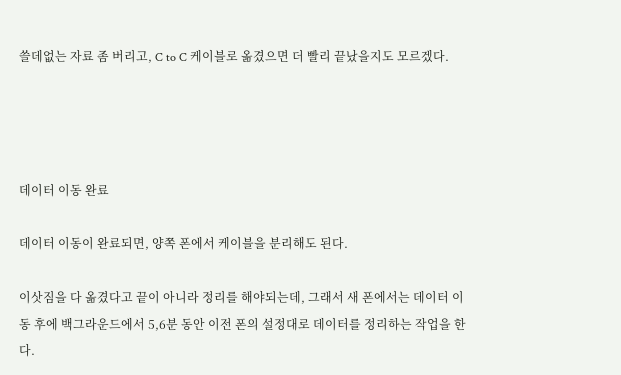쓸데없는 자료 좀 버리고, C to C 케이블로 옮겼으면 더 빨리 끝났을지도 모르겠다.




데이터 이동 완료

데이터 이동이 완료되면, 양쪽 폰에서 케이블을 분리해도 된다.

이삿짐을 다 옮겼다고 끝이 아니라 정리를 해야되는데, 그래서 새 폰에서는 데이터 이동 후에 백그라운드에서 5,6분 동안 이전 폰의 설정대로 데이터를 정리하는 작업을 한다.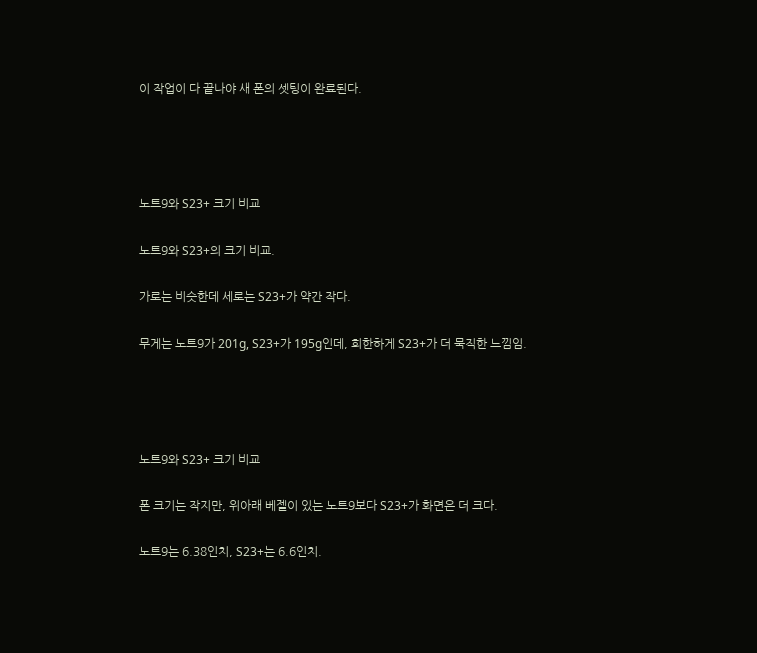이 작업이 다 끝나야 새 폰의 셋팅이 완료된다.




노트9와 S23+ 크기 비교

노트9와 S23+의 크기 비교.

가로는 비슷한데 세로는 S23+가 약간 작다.

무게는 노트9가 201g, S23+가 195g인데, 희한하게 S23+가 더 묵직한 느낌임.




노트9와 S23+ 크기 비교

폰 크기는 작지만, 위아래 베젤이 있는 노트9보다 S23+가 화면은 더 크다.

노트9는 6.38인치, S23+는 6.6인치.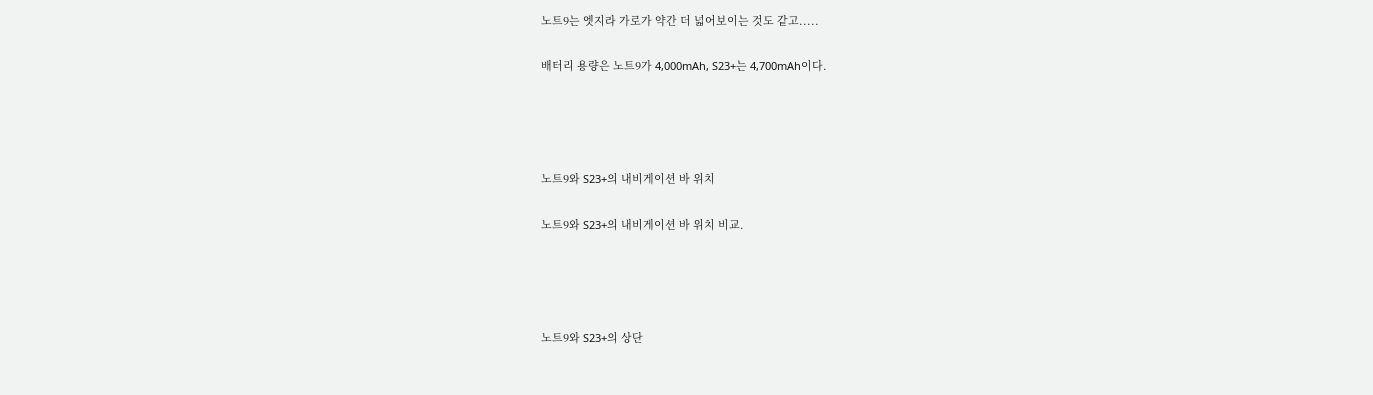노트9는 엣지라 가로가 약간 더 넓어보이는 것도 같고.....

배터리 용량은 노트9가 4,000mAh, S23+는 4,700mAh이다.




노트9와 S23+의 내비게이션 바 위치

노트9와 S23+의 내비게이션 바 위치 비교.




노트9와 S23+의 상단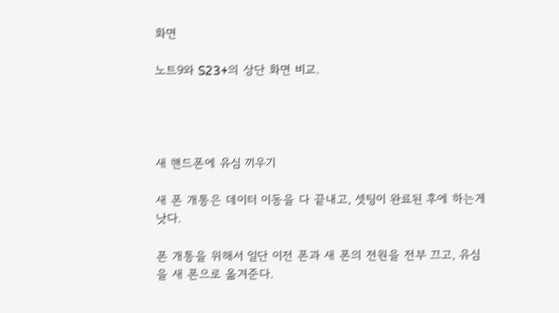화면

노트9와 S23+의 상단 화면 비교.




새 핸드폰에 유심 끼우기

새 폰 개통은 데이터 이동을 다 끝내고, 셋팅이 완료된 후에 하는게 낫다.

폰 개통을 위해서 일단 이전 폰과 새 폰의 전원을 전부 끄고, 유심을 새 폰으로 옮겨준다.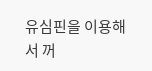유심핀을 이용해서 꺼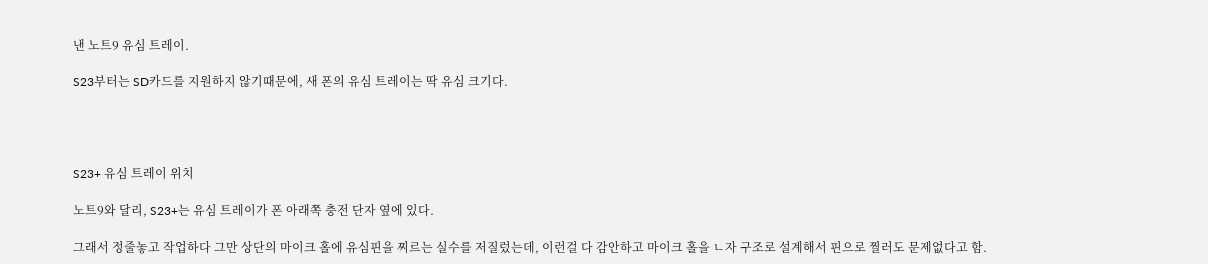낸 노트9 유심 트레이.

S23부터는 SD카드를 지원하지 않기때문에, 새 폰의 유심 트레이는 딱 유심 크기다.




S23+ 유심 트레이 위치

노트9와 달리, S23+는 유심 트레이가 폰 아래쪽 충전 단자 옆에 있다.

그래서 정줄놓고 작업하다 그만 상단의 마이크 홀에 유심핀을 찌르는 실수를 저질렀는데, 이런걸 다 감안하고 마이크 홀을 ㄴ자 구조로 설계해서 핀으로 찔러도 문제없다고 함.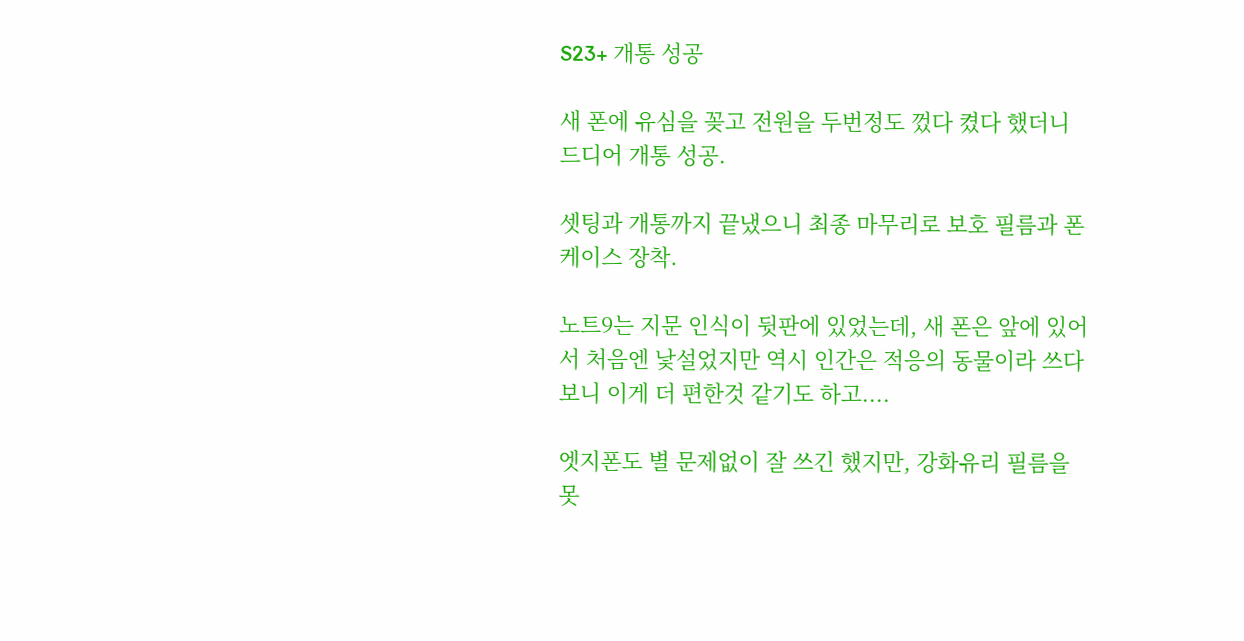S23+ 개통 성공

새 폰에 유심을 꽂고 전원을 두번정도 껐다 켰다 했더니 드디어 개통 성공.

셋팅과 개통까지 끝냈으니 최종 마무리로 보호 필름과 폰 케이스 장착.

노트9는 지문 인식이 뒷판에 있었는데, 새 폰은 앞에 있어서 처음엔 낯설었지만 역시 인간은 적응의 동물이라 쓰다보니 이게 더 편한것 같기도 하고....

엣지폰도 별 문제없이 잘 쓰긴 했지만, 강화유리 필름을 못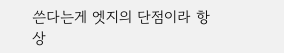쓴다는게 엣지의 단점이라 항상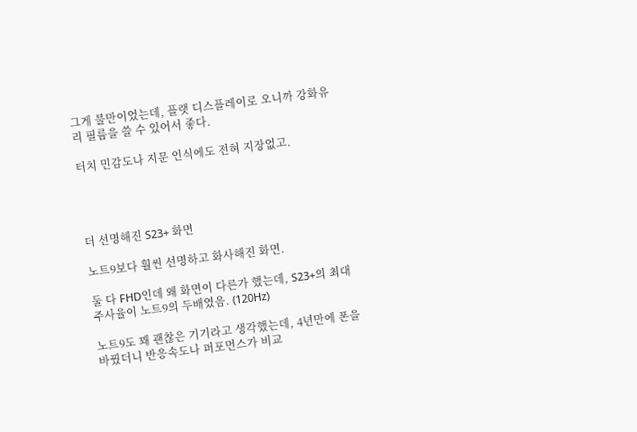그게 불만이었는데, 플랫 디스플레이로 오니까 강화유리 필름을 쓸 수 있어서 좋다.

터치 민감도나 지문 인식에도 전혀 지장없고.




더 선명해진 S23+ 화면

노트9보다 훨씬 선명하고 화사해진 화면.

둘 다 FHD인데 왜 화면이 다른가 했는데, S23+의 최대 주사율이 노트9의 두배였음. (120Hz)

노트9도 꽤 괜찮은 기기라고 생각했는데, 4년만에 폰을 바꿨더니 반응속도나 퍼포먼스가 비교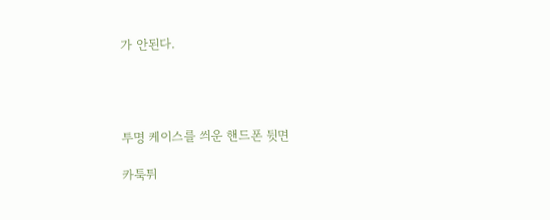가 안된다.




투명 케이스를 씌운 핸드폰 뒷면

카툭튀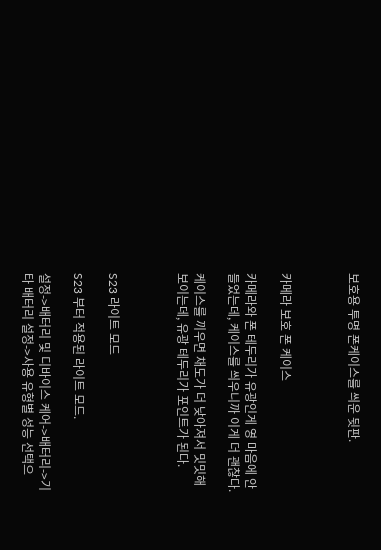보호용 투명 폰케이스를 씌운 뒷판.



카메라 보호 폰 케이스

카메라와 폰 테두리가 유광인게 영 마음에 안 들었는데, 케이스를 씌우니까 이게 더 괜찮다.

케이스를 끼우면 채도가 더 낮아져서 밋밋해 보이는데, 유광 테두리가 포인트가 된다.



S23 라이트 모드

S23 부터 적용된 라이트 모드.

설정->배터리 및 디바이스 케어->배터리->기타 배터리 설정->사용 유형별 성능 선택으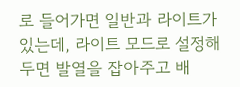로 들어가면 일반과 라이트가 있는데, 라이트 모드로 설정해두면 발열을 잡아주고 배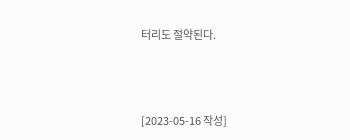터리도 절약된다.



[2023-05-16 작성]